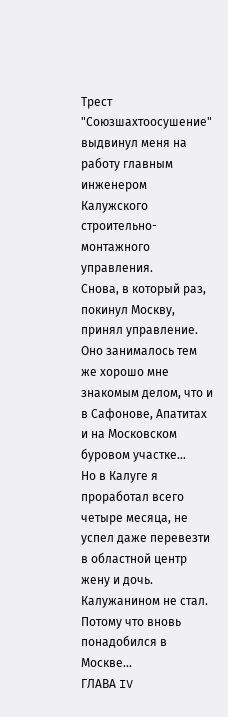Трест "Союзшахтоосушение" выдвинул меня на работу главным инженером Калужского строительно-монтажного управления.
Снова, в который раз, покинул Москву, принял управление. Оно занималось тем же хорошо мне знакомым делом, что и в Сафонове, Апатитах и на Московском буровом участке...
Но в Калуге я проработал всего четыре месяца, не успел даже перевезти в областной центр жену и дочь. Калужанином не стал. Потому что вновь понадобился в Москве...
ГЛАВА IV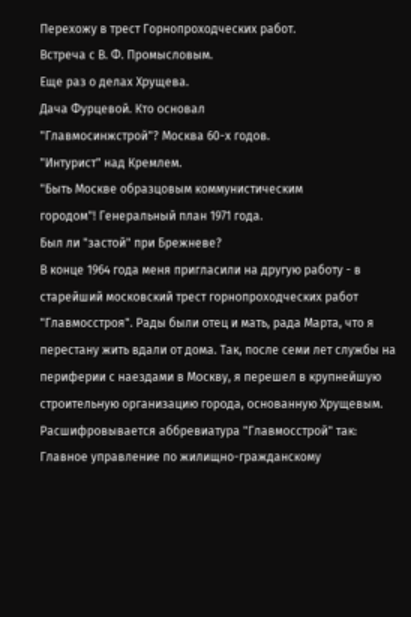Перехожу в трест Горнопроходческих работ.
Встреча с В. Ф. Промысловым.
Еще раз о делах Хрущева.
Дача Фурцевой. Кто основал
"Главмосинжстрой"? Москва 60-х годов.
"Интурист" над Кремлем.
"Быть Москве образцовым коммунистическим
городом"! Генеральный план 1971 года.
Был ли "застой" при Брежневе?
В конце 1964 года меня пригласили на другую работу - в старейший московский трест горнопроходческих работ "Главмосстроя". Рады были отец и мать, рада Марта, что я перестану жить вдали от дома. Так, после семи лет службы на периферии с наездами в Москву, я перешел в крупнейшую строительную организацию города, основанную Хрущевым.
Расшифровывается аббревиатура "Главмосстрой" так: Главное управление по жилищно-гражданскому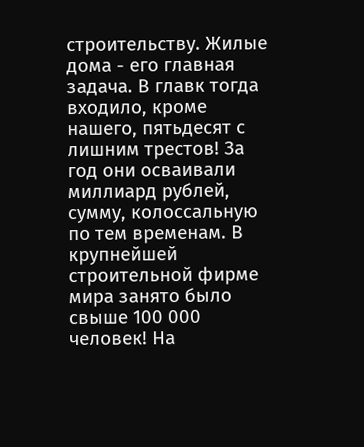строительству. Жилые дома - его главная задача. В главк тогда входило, кроме нашего, пятьдесят с лишним трестов! За год они осваивали миллиард рублей, сумму, колоссальную по тем временам. В крупнейшей строительной фирме мира занято было свыше 100 000 человек! На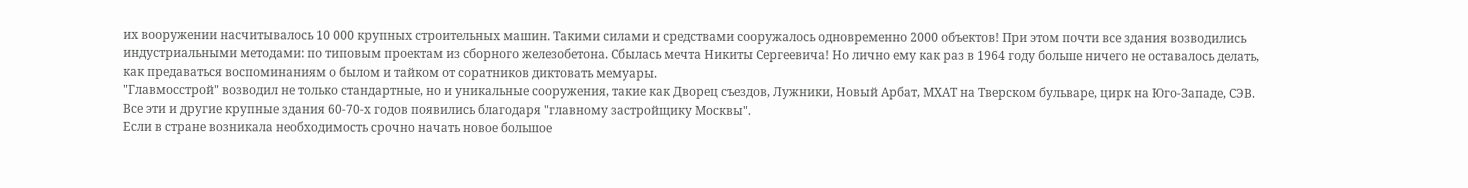их вооружении насчитывалось 10 000 крупных строительных машин. Такими силами и средствами сооружалось одновременно 2000 объектов! При этом почти все здания возводились индустриальными методами: по типовым проектам из сборного железобетона. Cбылась мечта Никиты Сергеевича! Но лично ему как раз в 1964 году больше ничего не оставалось делать, как предаваться воспоминаниям о былом и тайком от соратников диктовать мемуары.
"Главмосстрой" возводил не только стандартные, но и уникальные сооружения, такие как Дворец съездов, Лужники, Новый Арбат, МХАТ на Тверском бульваре, цирк на Юго-Западе, СЭВ. Все эти и другие крупные здания 60-70-х годов появились благодаря "главному застройщику Москвы".
Если в стране возникала необходимость срочно начать новое большое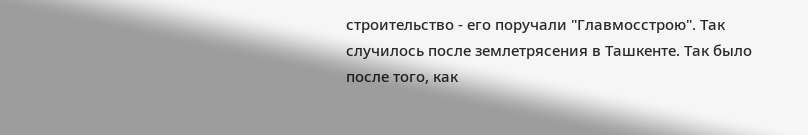строительство - его поручали "Главмосстрою". Так случилось после землетрясения в Ташкенте. Так было после того, как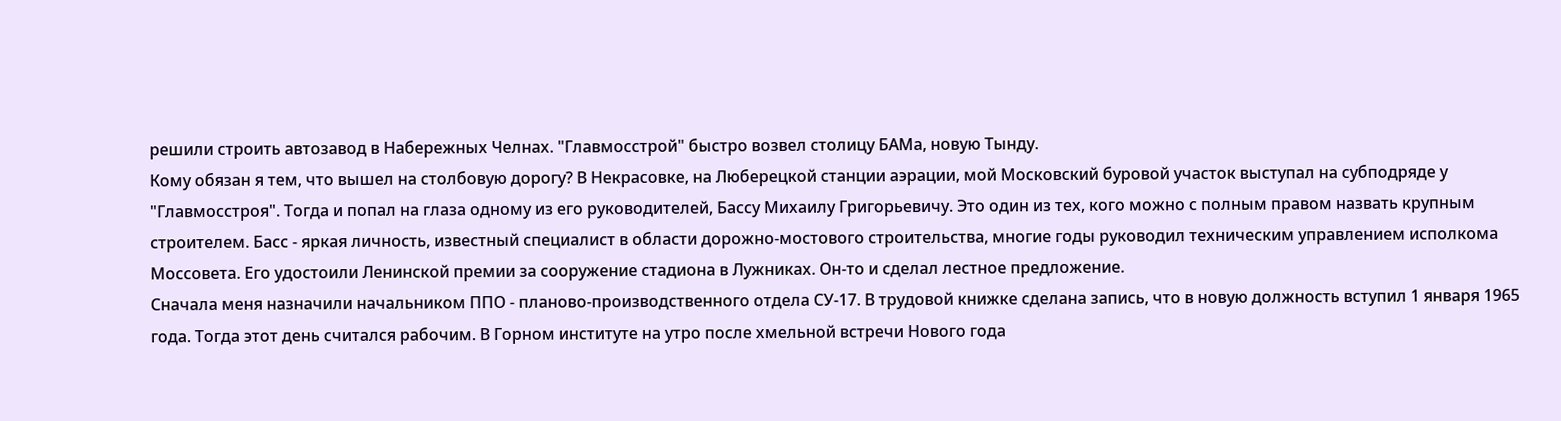решили строить автозавод в Набережных Челнах. "Главмосстрой" быстро возвел столицу БАМа, новую Тынду.
Кому обязан я тем, что вышел на столбовую дорогу? В Некрасовке, на Люберецкой станции аэрации, мой Московский буровой участок выступал на субподряде у "Главмосстроя". Тогда и попал на глаза одному из его руководителей, Бассу Михаилу Григорьевичу. Это один из тех, кого можно с полным правом назвать крупным строителем. Басс - яркая личность, известный специалист в области дорожно-мостового строительства, многие годы руководил техническим управлением исполкома Моссовета. Его удостоили Ленинской премии за сооружение стадиона в Лужниках. Он-то и сделал лестное предложение.
Сначала меня назначили начальником ППО - планово-производственного отдела СУ-17. В трудовой книжке сделана запись, что в новую должность вступил 1 января 1965 года. Тогда этот день считался рабочим. В Горном институте на утро после хмельной встречи Нового года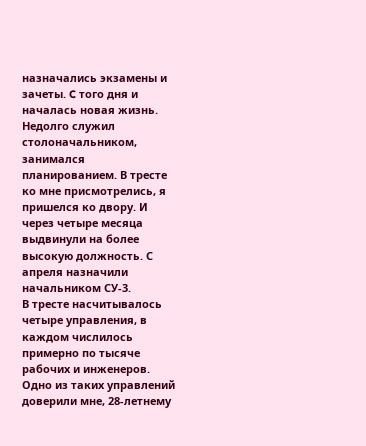назначались экзамены и зачеты. C того дня и началась новая жизнь.
Недолго служил столоначальником, занимался планированием. В тресте ко мне присмотрелись, я пришелся ко двору. И через четыре месяца выдвинули на более высокую должность. С апреля назначили начальником СУ-3.
В тресте насчитывалось четыре управления, в каждом числилось примерно по тысяче рабочих и инженеров. Одно из таких управлений доверили мне, 28-летнему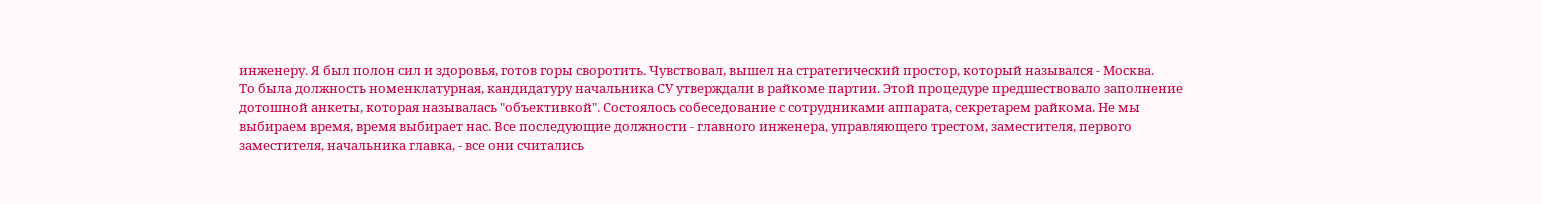инженеру. Я был полон сил и здоровья, готов горы своротить. Чувствовал, вышел на стратегический простор, который назывался - Москва.
То была должность номенклатурная, кандидатуру начальника СУ утверждали в райкоме партии. Этой процедуре предшествовало заполнение дотошной анкеты, которая называлась "объективкой". Состоялось собеседование с сотрудниками аппарата, секретарем райкома. Не мы выбираем время, время выбирает нас. Все последующие должности - главного инженера, управляющего трестом, заместителя, первого заместителя, начальника главка, - все они считались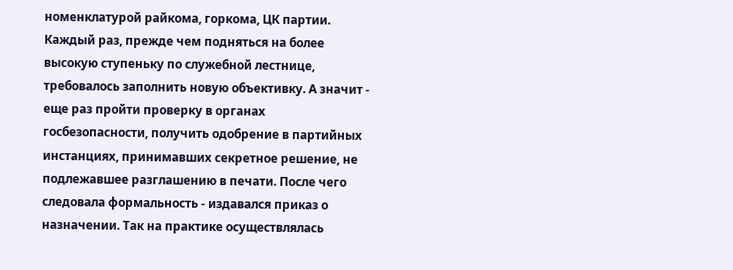номенклатурой райкома, горкома, ЦК партии.
Каждый раз, прежде чем подняться на более высокую ступеньку по служебной лестнице, требовалось заполнить новую объективку. А значит - еще раз пройти проверку в органах госбезопасности, получить одобрение в партийных инстанциях, принимавших секретное решение, не подлежавшее разглашению в печати. После чего следовала формальность - издавался приказ о назначении. Так на практике осуществлялась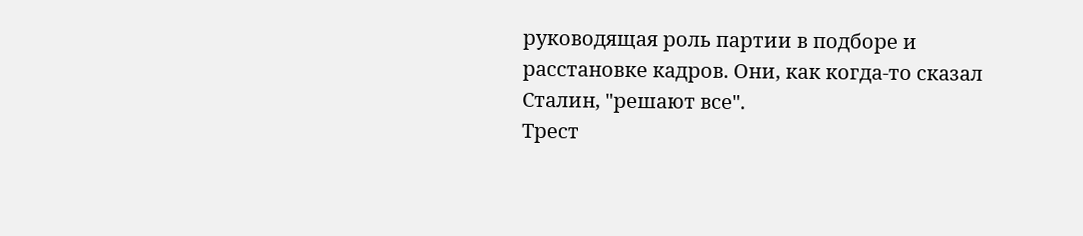руководящая роль партии в подборе и расстановке кадров. Они, как когда-то сказал Сталин, "решают все".
Трест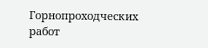Горнопроходческих работ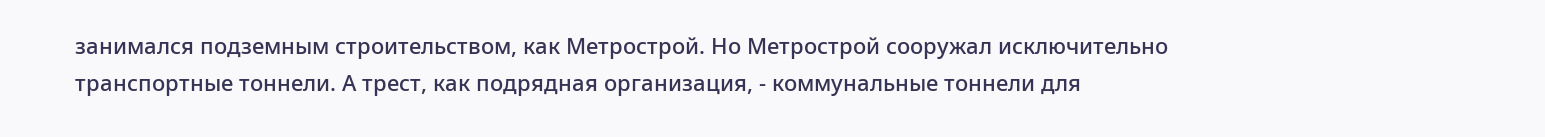занимался подземным строительством, как Метрострой. Но Метрострой сооружал исключительно транспортные тоннели. А трест, как подрядная организация, - коммунальные тоннели для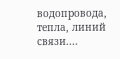водопровода, тепла, линий связи....